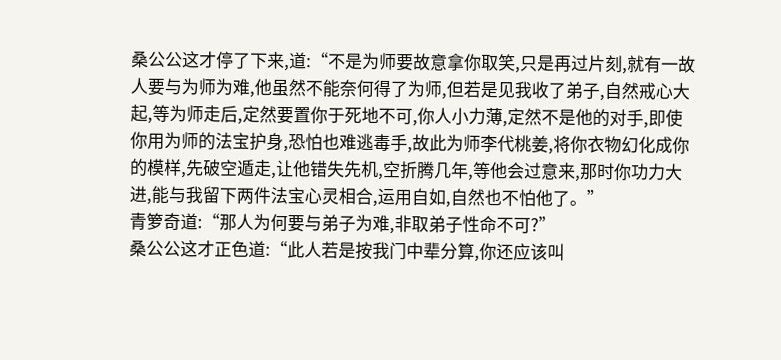桑公公这才停了下来,道:“不是为师要故意拿你取笑,只是再过片刻,就有一故人要与为师为难,他虽然不能奈何得了为师,但若是见我收了弟子,自然戒心大起,等为师走后,定然要置你于死地不可,你人小力薄,定然不是他的对手,即使你用为师的法宝护身,恐怕也难逃毒手,故此为师李代桃姜,将你衣物幻化成你的模样,先破空遁走,让他错失先机,空折腾几年,等他会过意来,那时你功力大进,能与我留下两件法宝心灵相合,运用自如,自然也不怕他了。”
青箩奇道:“那人为何要与弟子为难,非取弟子性命不可?”
桑公公这才正色道:“此人若是按我门中辈分算,你还应该叫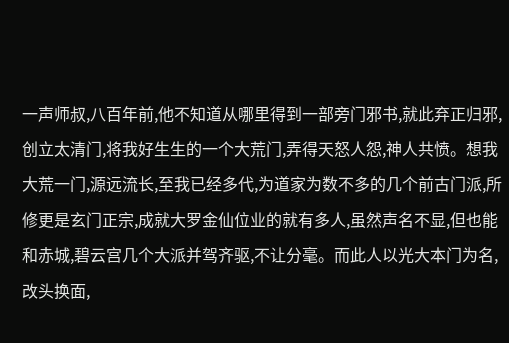一声师叔,八百年前,他不知道从哪里得到一部旁门邪书,就此弃正归邪,创立太清门,将我好生生的一个大荒门,弄得天怒人怨,神人共愤。想我大荒一门,源远流长,至我已经多代,为道家为数不多的几个前古门派,所修更是玄门正宗,成就大罗金仙位业的就有多人,虽然声名不显,但也能和赤城,碧云宫几个大派并驾齐驱,不让分毫。而此人以光大本门为名,改头换面,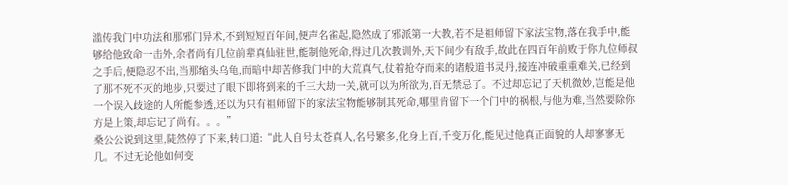滥传我门中功法和那邪门异术,不到短短百年间,便声名雀起,隐然成了邪派第一大教,若不是祖师留下家法宝物,落在我手中,能够给他致命一击外,余者尚有几位前辈真仙驻世,能制他死命,得过几次教训外,天下间少有敌手,故此在四百年前败于你九位师叔之手后,便隐忍不出,当那缩头乌龟,而暗中却苦修我门中的大荒真气,仗着抢夺而来的诸般道书灵丹,接连冲破重重难关,已经到了那不死不灭的地步,只要过了眼下即将到来的千三大劫一关,就可以为所欲为,百无禁忌了。不过却忘记了天机微妙,岂能是他一个误入歧途的人所能参透,还以为只有祖师留下的家法宝物能够制其死命,哪里肯留下一个门中的祸根,与他为难,当然要除你方是上策,却忘记了尚有。。。”
桑公公说到这里,陡然停了下来,转口道:“此人自号太苍真人,名号繁多,化身上百,千变万化,能见过他真正面貌的人却寥寥无几。不过无论他如何变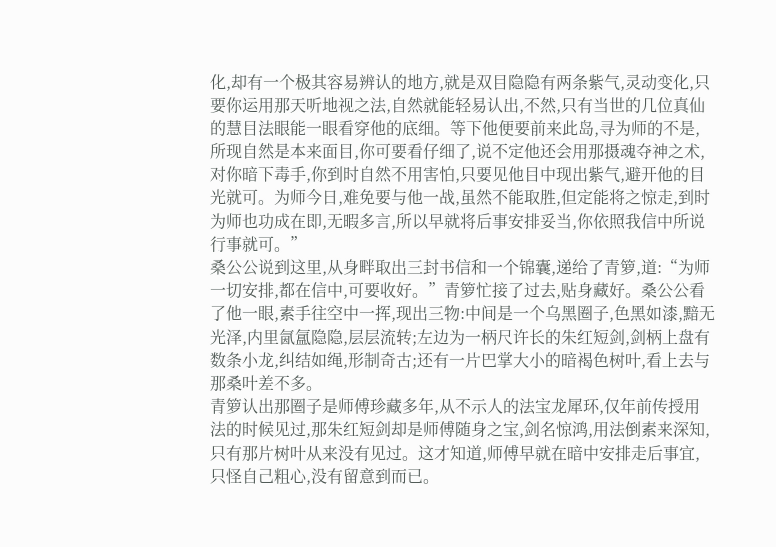化,却有一个极其容易辨认的地方,就是双目隐隐有两条紫气,灵动变化,只要你运用那天听地视之法,自然就能轻易认出,不然,只有当世的几位真仙的慧目法眼能一眼看穿他的底细。等下他便要前来此岛,寻为师的不是,所现自然是本来面目,你可要看仔细了,说不定他还会用那摄魂夺神之术,对你暗下毒手,你到时自然不用害怕,只要见他目中现出紫气,避开他的目光就可。为师今日,难免要与他一战,虽然不能取胜,但定能将之惊走,到时为师也功成在即,无暇多言,所以早就将后事安排妥当,你依照我信中所说行事就可。”
桑公公说到这里,从身畔取出三封书信和一个锦囊,递给了青箩,道:“为师一切安排,都在信中,可要收好。”青箩忙接了过去,贴身藏好。桑公公看了他一眼,素手往空中一挥,现出三物:中间是一个乌黑圈子,色黑如漆,黯无光泽,内里氤氲隐隐,层层流转;左边为一柄尺许长的朱红短剑,剑柄上盘有数条小龙,纠结如绳,形制奇古;还有一片巴掌大小的暗褐色树叶,看上去与那桑叶差不多。
青箩认出那圈子是师傅珍藏多年,从不示人的法宝龙犀环,仅年前传授用法的时候见过,那朱红短剑却是师傅随身之宝,剑名惊鸿,用法倒素来深知,只有那片树叶从来没有见过。这才知道,师傅早就在暗中安排走后事宜,只怪自己粗心,没有留意到而已。